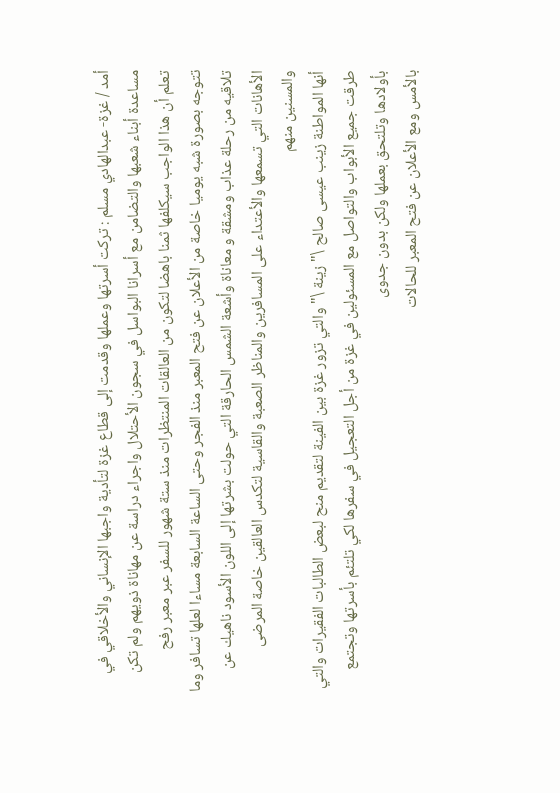أمد / غزة- عبدالهادي مسلم : تركت أسرتها وعملها وقدمت إلى قطاع غزة لتأدية واجبها الإنساني والأخلاقي في مساعدة أبناء شعبها والتضامن مع أسرانا البواسل في سجون الأحتلال واجراء دراسة عن مهاناة ذويهم ولم تكن تعلم أن هذا الواجب سيكلفها ثمنا باهضا لتكون من العالقات المنتظرات منذ ستة شهور للسفر عبر معبر رفح
تتوجه بصورة شبه يوميا خاصة من الأعلان عن فتح المعبر منذ الفجر وحتى الساعة السابعة مساءا لعلها تسافر وما تلاقيه من رحلة عذاب ومشقة و معاناة وأشعة الشمس الحارقة التي حولت بشرتها إلى اللون الأسود ناهيك عن الأهانات التي تسمعها والأعتداء على المسافرين والمناظر الصعبة والقاسية لتكدس العالقين خاصة المرضى والمسنين منهم
أنها المواطنة زينب عيسى صالح \" زينة \" والتي تزور غزة بين الفينة لتقديم منح لبعض الطالبات الفقيرات والتي طرقت جميع الأبواب والتواصل مع المسئولين في غزة من أجل التعجيل في سفرها لكي تلتئم بأسرتها وتجتمع بأولادها وتلتحق بعملها ولكن بدون جدوى
بالأمس ومع الأعلان عن فتح المعبر للحالات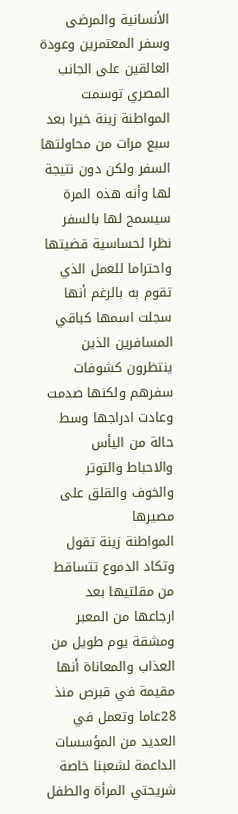الأنسانية والمرضى وسفر المعتمرين وعودة العالقين على الجانب المصري توسمت المواطنة زينة خيرا بعد سبع مرات من محاولتها السفر ولكن دون نتيجة لها وأنه هذه المرة سيسمح لها بالسفر نظرا لحساسية قضيتها واحتراما للعمل الذي تقوم به بالرغم أنها سجلت اسمها كباقي المسافرين الذين ينتظرون كشوفات سفرهم ولكنها صدمت وعادت ادراجها وسط حالة من اليأس والاحباط والتوتر والخوف والقلق على مصيرها
المواطنة زينة تقول وتكاد الدموع تتساقط من مقلتيها بعد ارجاعها من المعبر ومشقة يوم طويل من العذاب والمعاناة أنها مقيمة في قبرص منذ 28عاما وتعمل في العديد من المؤسسات الداعمة لشعبنا خاصة شريحتي المرأة والطفل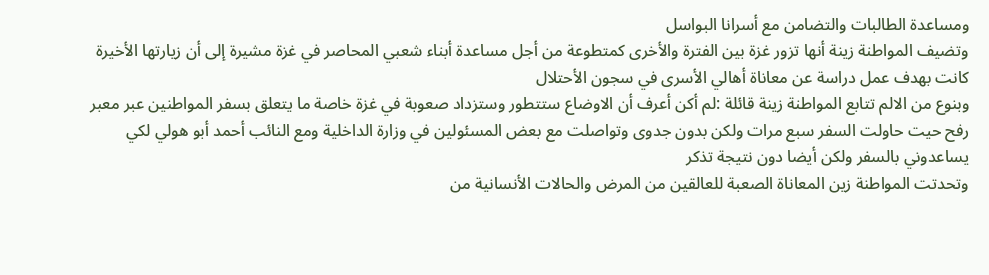ومساعدة الطالبات والتضامن مع أسرانا البواسل
وتضيف المواطنة زينة أنها تزور غزة بين الفترة والأخرى كمتطوعة من أجل مساعدة أبناء شعبي المحاصر في غزة مشيرة إلى أن زيارتها الأخيرة كانت بهدف عمل دراسة عن معاناة أهالي الأسرى في سجون الأحتلال
وبنوع من الالم تتابع المواطنة زينة قائلة :لم أكن أعرف أن الاوضاع ستتطور وستزداد صعوبة في غزة خاصة ما يتعلق بسفر المواطنين عبر معبر رفح حيت حاولت السفر سبع مرات ولكن بدون جدوى وتواصلت مع بعض المسئولين في وزارة الداخلية ومع النائب أحمد أبو هولي لكي يساعدوني بالسفر ولكن أيضا دون نتيجة تذكر
وتحدتت المواطنة زين المعاناة الصعبة للعالقين من المرض والحالات الأنسانية من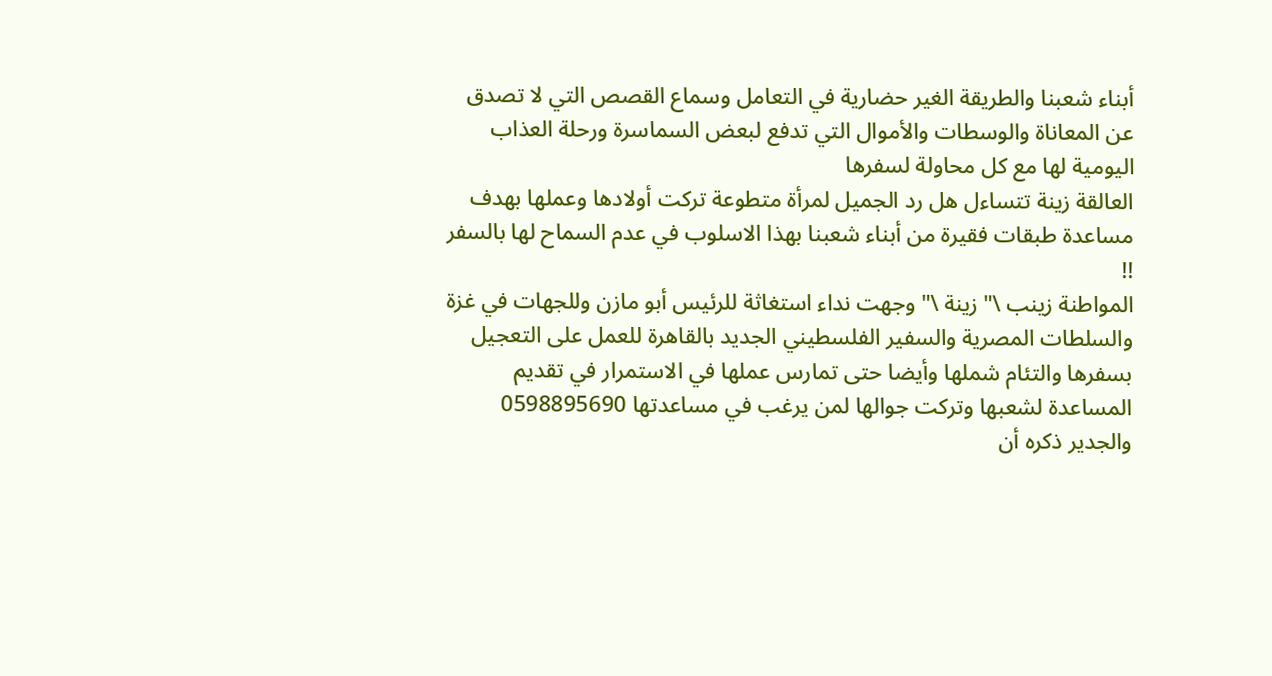أبناء شعبنا والطريقة الغير حضارية في التعامل وسماع القصص التي لا تصدق عن المعاناة والوسطات والأموال التي تدفع لبعض السماسرة ورحلة العذاب اليومية لها مع كل محاولة لسفرها
العالقة زينة تتساءل هل رد الجميل لمرأة متطوعة تركت أولادها وعملها بهدف مساعدة طبقات فقيرة من أبناء شعبنا بهذا الاسلوب في عدم السماح لها بالسفر !!
المواطنة زينب \" زينة \" وجهت نداء استغاثة للرئيس أبو مازن وللجهات في غزة والسلطات المصرية والسفير الفلسطيني الجديد بالقاهرة للعمل على التعجيل بسفرها والتئام شملها وأيضا حتى تمارس عملها في الاستمرار في تقديم المساعدة لشعبها وتركت جوالها لمن يرغب في مساعدتها 0598895690
والجدير ذكره أن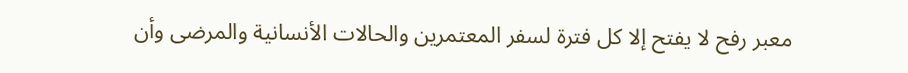معبر رفح لا يفتح إلا كل فترة لسفر المعتمرين والحالات الأنسانية والمرضى وأن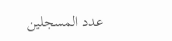عدد المسجلين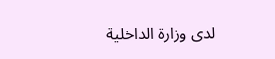لدى وزارة الداخلية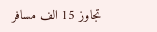تجاوز 15 الف مسافر